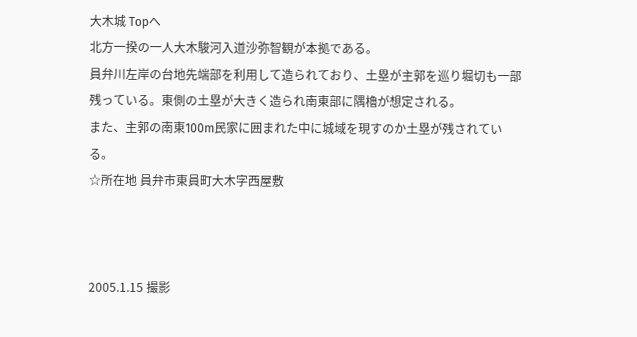大木城 Topへ
北方一揆の一人大木駿河入道沙弥智観が本拠である。
員弁川左岸の台地先端部を利用して造られており、土塁が主郭を巡り堀切も一部
残っている。東側の土塁が大きく造られ南東部に隅櫓が想定される。
また、主郭の南東100m民家に囲まれた中に城域を現すのか土塁が残されている。
☆所在地 員弁市東員町大木字西屋敷



2005.1.15 撮影